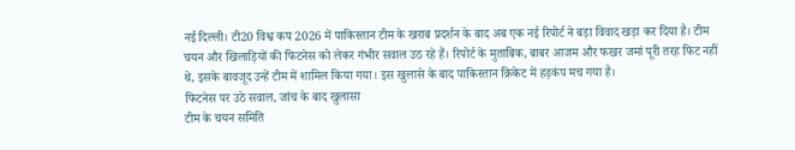नई दिल्ली। टी20 विश्व कप 2026 में पाकिस्तान टीम के खराब प्रदर्शन के बाद अब एक नई रिपोर्ट ने बड़ा विवाद खड़ा कर दिया है। टीम चयन और खिलाड़ियों की फिटनेस को लेकर गंभीर सवाल उठ रहे हैं। रिपोर्ट के मुताबिक, बाबर आजम और फखर जमां पूरी तरह फिट नहीं थे, इसके बावजूद उन्हें टीम में शामिल किया गया। इस खुलासे के बाद पाकिस्तान क्रिकेट में हड़कंप मच गया है।
फिटनेस पर उठे सवाल, जांच के बाद खुलासा
टीम के चयन समिति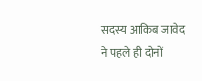सदस्य आकिब जावेद ने पहले ही दोनों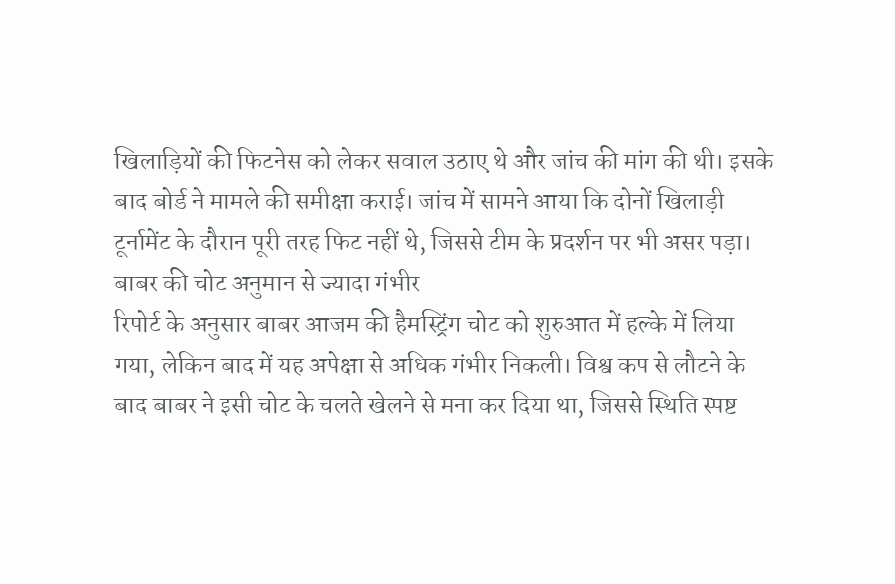खिलाड़ियों की फिटनेस को लेकर सवाल उठाए थे और जांच की मांग की थी। इसके बाद बोर्ड ने मामले की समीक्षा कराई। जांच में सामने आया कि दोनों खिलाड़ी टूर्नामेंट के दौरान पूरी तरह फिट नहीं थे, जिससे टीम के प्रदर्शन पर भी असर पड़ा।
बाबर की चोट अनुमान से ज्यादा गंभीर
रिपोर्ट के अनुसार बाबर आजम की हैमस्ट्रिंग चोट को शुरुआत में हल्के में लिया गया, लेकिन बाद में यह अपेक्षा से अधिक गंभीर निकली। विश्व कप से लौटने के बाद बाबर ने इसी चोट के चलते खेलने से मना कर दिया था, जिससे स्थिति स्पष्ट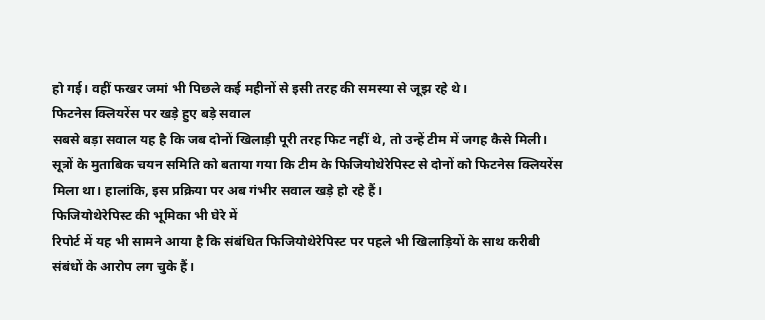हो गई। वहीं फखर जमां भी पिछले कई महीनों से इसी तरह की समस्या से जूझ रहे थे।
फिटनेस क्लियरेंस पर खड़े हुए बड़े सवाल
सबसे बड़ा सवाल यह है कि जब दोनों खिलाड़ी पूरी तरह फिट नहीं थे, तो उन्हें टीम में जगह कैसे मिली। सूत्रों के मुताबिक चयन समिति को बताया गया कि टीम के फिजियोथेरेपिस्ट से दोनों को फिटनेस क्लियरेंस मिला था। हालांकि, इस प्रक्रिया पर अब गंभीर सवाल खड़े हो रहे हैं।
फिजियोथेरेपिस्ट की भूमिका भी घेरे में
रिपोर्ट में यह भी सामने आया है कि संबंधित फिजियोथेरेपिस्ट पर पहले भी खिलाड़ियों के साथ करीबी संबंधों के आरोप लग चुके हैं।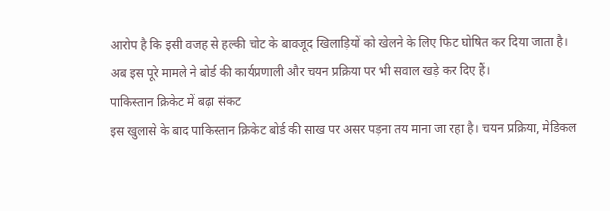आरोप है कि इसी वजह से हल्की चोट के बावजूद खिलाड़ियों को खेलने के लिए फिट घोषित कर दिया जाता है। अब इस पूरे मामले ने बोर्ड की कार्यप्रणाली और चयन प्रक्रिया पर भी सवाल खड़े कर दिए हैं।
पाकिस्तान क्रिकेट में बढ़ा संकट
इस खुलासे के बाद पाकिस्तान क्रिकेट बोर्ड की साख पर असर पड़ना तय माना जा रहा है। चयन प्रक्रिया, मेडिकल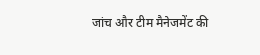जांच और टीम मैनेजमेंट की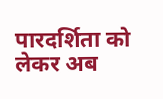पारदर्शिता को लेकर अब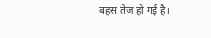बहस तेज हो गई है।